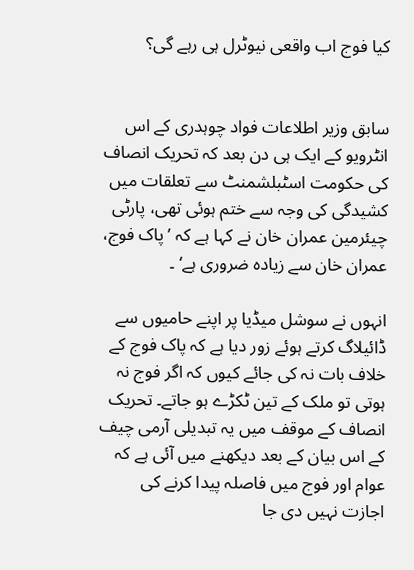کیا فوج اب واقعی نیوٹرل ہی رہے گی؟


سابق وزیر اطلاعات فواد چوہدری کے اس انٹرویو کے ایک ہی دن بعد کہ تحریک انصاف کی حکومت اسٹبلشمنٹ سے تعلقات میں کشیدگی کی وجہ سے ختم ہوئی تھی، پارٹی چیئرمین عمران خان نے کہا ہے کہ ’پاک فوج، عمران خان سے زیادہ ضروری ہے‘ ۔

انہوں نے سوشل میڈیا پر اپنے حامیوں سے ڈائیلاگ کرتے ہوئے زور دیا ہے کہ پاک فوج کے خلاف بات نہ کی جائے کیوں کہ اگر فوج نہ ہوتی تو ملک کے تین ٹکڑے ہو جاتے۔ تحریک انصاف کے موقف میں یہ تبدیلی آرمی چیف کے اس بیان کے بعد دیکھنے میں آئی ہے کہ عوام اور فوج میں فاصلہ پیدا کرنے کی اجازت نہیں دی جا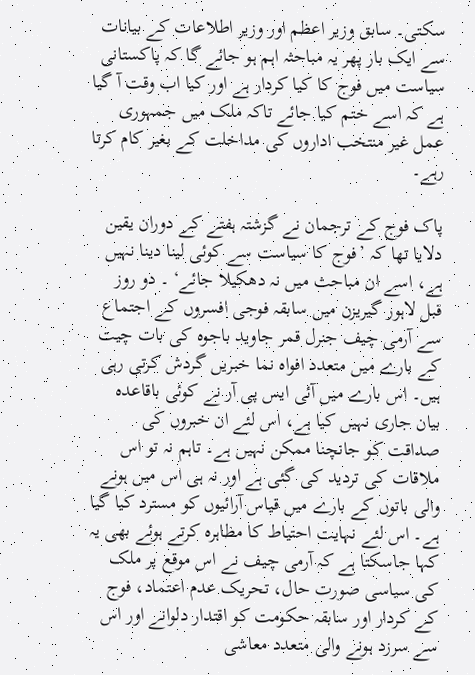سکتی۔ سابق وزیر اعظم اور وزیر اطلاعات کے بیانات سے ایک بار پھر یہ مباحثہ اہم ہو جائے گا کہ پاکستانی سیاست میں فوج کا کیا کردار ہے اور کیا اب وقت آ گیا ہے کہ اسے ختم کیا جائے تاکہ ملک میں جمہوری عمل غیر منتخب اداروں کی مداخلت کے بغیر کام کرتا رہے۔

پاک فوج کے ترجمان نے گزشتہ ہفتے کے دوران یقین دلایا تھا کہ ’فوج کا سیاست سے کوئی لینا دینا نہیں ہے، اسے ان مباحث میں نہ دھکیلا جائے‘ ۔ دو روز قبل لاہور گیریزن میں سابقہ فوجی افسروں کے اجتماع سے آرمی چیف جنرل قمر جاوید باجوہ کی بات چیت کے بارے میں متعدد افواہ نما خبریں گردش کرتی رہی ہیں۔ اس بارے میں آئی ایس پی آر نے کوئی باقاعدہ بیان جاری نہیں کیا ہے، اس لئے ان خبروں کی صداقت کو جانچنا ممکن نہیں ہے۔ تاہم نہ تو اس ملاقات کی تردید کی گئی ہے اور نہ ہی اس میں ہونے والی باتوں کے بارے میں قیاس آرائیوں کو مسترد کیا گیا ہے۔ اس لئے نہایت احتیاط کا مظاہرہ کرتے ہوئے بھی یہ کہا جاسکتا ہے کہ آرمی چیف نے اس موقع پر ملک کی سیاسی صورت حال، تحریک عدم اعتماد، فوج کے کردار اور سابقہ حکومت کو اقتدار دلوانے اور اس سے سرزد ہونے والی متعدد معاشی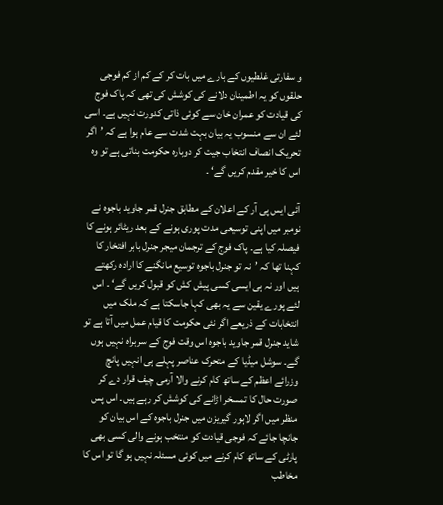و سفارتی غلطیوں کے بارے میں بات کر کے کم از کم فوجی حلقوں کو یہ اطمینان دلانے کی کوشش کی تھی کہ پاک فوج کی قیادت کو عمران خان سے کوئی ذاتی کدورت نہیں ہے۔ اسی لئے ان سے منسوب یہ بیان بہت شدت سے عام ہوا ہے کہ ’اگر تحریک انصاف انتخاب جیت کر دوبارہ حکومت بناتی ہے تو وہ اس کا خیر مقدم کریں گے‘ ۔

آئی ایس پی آر کے اعلان کے مطابق جنرل قمر جاوید باجوہ نے نومبر میں اپنی توسیعی مدت پوری ہونے کے بعد ریٹائر ہونے کا فیصلہ کیا ہے۔ پاک فوج کے ترجمان میجر جنرل بابر افتخار کا کہنا تھا کہ ’نہ تو جنرل باجوہ توسیع مانگنے کا ارادہ رکھتے ہیں اور نہ ہی ایسی کسی پیش کش کو قبول کریں گے‘ ۔ اس لئے پورے یقین سے یہ بھی کہا جاسکتا ہے کہ ملک میں انتخابات کے ذریعے اگر نئی حکومت کا قیام عمل میں آتا ہے تو شاید جنرل قمر جاوید باجوہ اس وقت فوج کے سربراہ نہیں ہوں گے۔ سوشل میڈیا کے متحرک عناصر پہلے ہی انہیں پانچ وزرائے اعظم کے ساتھ کام کرنے والا آرمی چیف قرار دے کر صورت حال کا تمسخر اڑانے کی کوشش کر رہے ہیں۔ اس پس منظر میں اگر لاہور گیریزن میں جنرل باجوہ کے اس بیان کو جانچا جائے کہ فوجی قیادت کو منتخب ہونے والی کسی بھی پارٹی کے ساتھ کام کرنے میں کوئی مسئلہ نہیں ہو گا تو اس کا مخاطب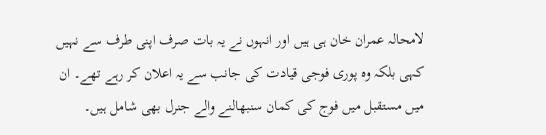لامحالہ عمران خان ہی ہیں اور انہوں نے یہ بات صرف اپنی طرف سے نہیں کہی بلکہ وہ پوری فوجی قیادت کی جانب سے یہ اعلان کر رہے تھے۔ ان میں مستقبل میں فوج کی کمان سنبھالنے والے جنرل بھی شامل ہیں۔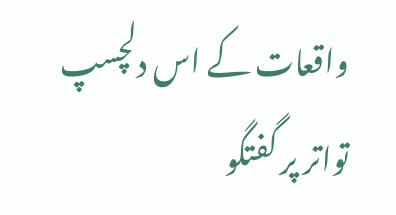واقعات کے اس دلچسپ تواتر پر گفتگو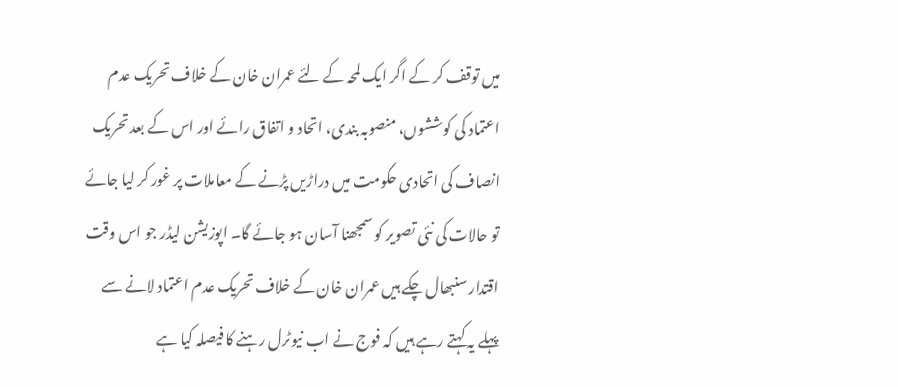میں توقف کر کے اگر ایک لمحہ کے لئے عمران خان کے خلاف تحریک عدم اعتماد کی کوششوں، منصوبہ بندی، اتحاد و اتفاق رائے اور اس کے بعد تحریک انصاف کی اتحادی حکومت میں دراڑیں پڑنے کے معاملات پر غور کر لیا جائے تو حالات کی نئی تصویر کو سمجھنا آسان ہو جائے گا۔ اپوزیشن لیڈر جو اس وقت اقتدار سنبھال چکے ہیں عمران خان کے خلاف تحریک عدم اعتماد لانے سے پہلے یہ کہتے رہے ہیں کہ فوج نے اب نیوٹرل رہنے کا فیصلہ کیا ہے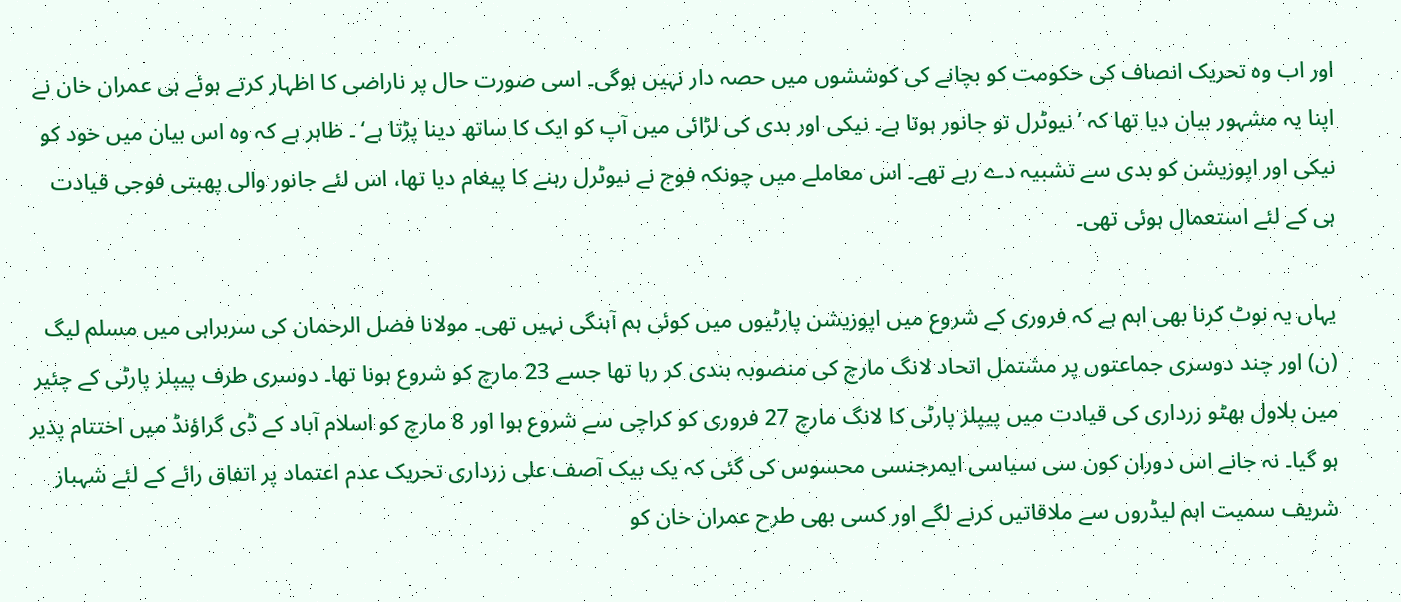اور اب وہ تحریک انصاف کی حکومت کو بچانے کی کوششوں میں حصہ دار نہیں ہوگی۔ اسی صورت حال پر ناراضی کا اظہار کرتے ہوئے ہی عمران خان نے اپنا یہ مشہور بیان دیا تھا کہ ’نیوٹرل تو جانور ہوتا ہے۔ نیکی اور بدی کی لڑائی میں آپ کو ایک کا ساتھ دینا پڑتا ہے‘ ۔ ظاہر ہے کہ وہ اس بیان میں خود کو نیکی اور اپوزیشن کو بدی سے تشبیہ دے رہے تھے۔ اس معاملے میں چونکہ فوج نے نیوٹرل رہنے کا پیغام دیا تھا، اس لئے جانور والی پھبتی فوجی قیادت ہی کے لئے استعمال ہوئی تھی۔

یہاں یہ نوٹ کرنا بھی اہم ہے کہ فروری کے شروع میں اپوزیشن پارٹیوں میں کوئی ہم آہنگی نہیں تھی۔ مولانا فضل الرحمان کی سربراہی میں مسلم لیگ (ن) اور چند دوسری جماعتوں پر مشتمل اتحاد لانگ مارچ کی منصوبہ بندی کر رہا تھا جسے 23 مارچ کو شروع ہونا تھا۔ دوسری طرف پیپلز پارٹی کے چئیر مین بلاول بھٹو زرداری کی قیادت میں پیپلز پارٹی کا لانگ مارچ 27 فروری کو کراچی سے شروع ہوا اور 8 مارچ کو اسلام آباد کے ڈی گراؤنڈ میں اختتام پذیر ہو گیا۔ نہ جانے اس دوران کون سی سیاسی ایمرجنسی محسوس کی گئی کہ یک بیک آصف علی زرداری تحریک عدم اعتماد پر اتفاق رائے کے لئے شہباز شریف سمیت اہم لیڈروں سے ملاقاتیں کرنے لگے اور کسی بھی طرح عمران خان کو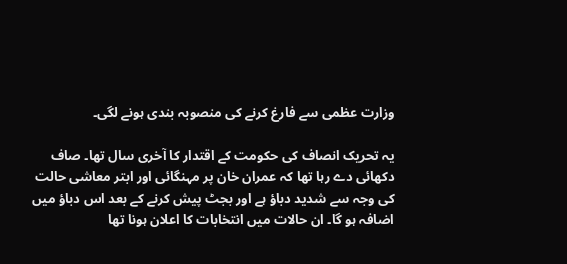وزارت عظمی سے فارغ کرنے کی منصوبہ بندی ہونے لگی۔

یہ تحریک انصاف کی حکومت کے اقتدار کا آخری سال تھا۔ صاف دکھائی دے رہا تھا کہ عمران خان پر مہنگائی اور ابتر معاشی حالت کی وجہ سے شدید دباؤ ہے اور بجٹ پیش کرنے کے بعد اس دباؤ میں اضافہ ہو گا۔ ان حالات میں انتخابات کا اعلان ہونا تھا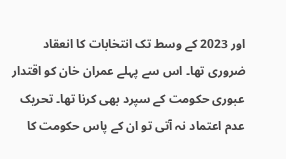اور 2023 کے وسط تک انتخابات کا انعقاد ضروری تھا۔ اس سے پہلے عمران خان کو اقتدار عبوری حکومت کے سپرد بھی کرنا تھا۔ تحریک عدم اعتماد نہ آتی تو ان کے پاس حکومت کا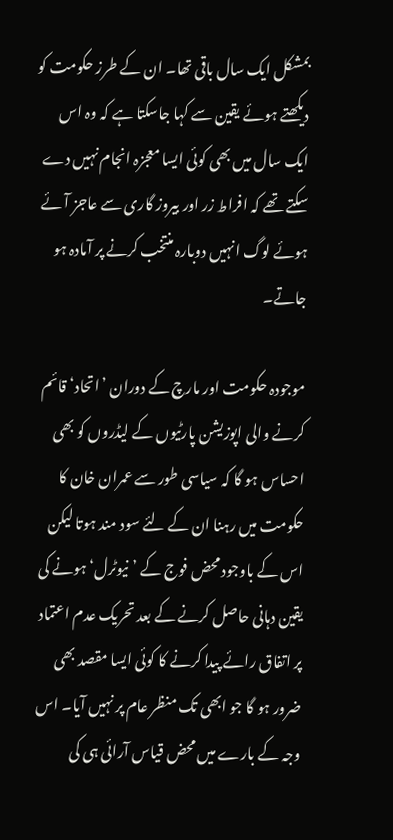بمشکل ایک سال باقی تھا۔ ان کے طرز حکومت کو دیکھتے ہوئے یقین سے کہا جاسکتا ہے کہ وہ اس ایک سال میں بھی کوئی ایسا معجزہ انجام نہیں دے سکتے تھے کہ افراط زر اور بیروز گاری سے عاجز آئے ہوئے لوگ انہیں دوبارہ منتخب کرنے پر آمادہ ہو جاتے۔

موجودہ حکومت اور مارچ کے دوران ’اتحاد‘ قائم کرنے والی اپوزیشن پارٹیوں کے لیڈروں کو بھی احساس ہو گا کہ سیاسی طور سے عمران خان کا حکومت میں رہنا ان کے لئے سود مند ہوتا لیکن اس کے باوجود محض فوج کے ’نیوٹرل‘ ہونے کی یقین دہانی حاصل کرنے کے بعد تحریک عدم اعتماد پر اتفاق رائے پیدا کرنے کا کوئی ایسا مقصد بھی ضرور ہو گا جو ابھی تک منظر عام پر نہیں آیا۔ اس وجہ کے بارے میں محض قیاس آرائی ہی کی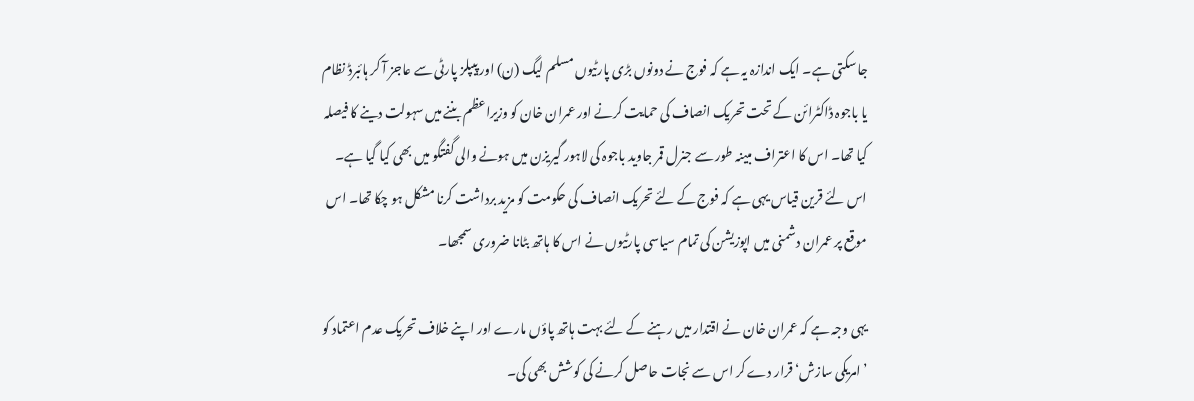جا سکتی ہے۔ ایک اندازہ یہ ہے کہ فوج نے دونوں بڑی پارٹیوں مسلم لیگ (ن) اور پیپلز پارٹی سے عاجز آ کر ہائبرڈ نظام یا باجوہ ڈاکٹرائن کے تحت تحریک انصاف کی حمایت کرنے اور عمران خان کو وزیراعظم بننے میں سہولت دینے کا فیصلہ کیا تھا۔ اس کا اعتراف مبینہ طور سے جنرل قمر جاوید باجوہ کی لاہور گیریزن میں ہونے والی گفتگو میں بھی کیا گیا ہے۔ اس لئے قرین قیاس یہی ہے کہ فوج کے لئے تحریک انصاف کی حکومت کو مزید برداشت کرنا مشکل ہو چکا تھا۔ اس موقع پر عمران دشمنی میں اپوزیشن کی تمام سیاسی پارٹیوں نے اس کا ہاتھ بٹانا ضروری سمجھا۔

یہی وجہ ہے کہ عمران خان نے اقتدار میں رہنے کے لئے بہت ہاتھ پاؤں مارے اور اپنے خلاف تحریک عدم اعتماد کو ’امریکی سازش‘ قرار دے کر اس سے نجات حاصل کرنے کی کوشش بھی کی۔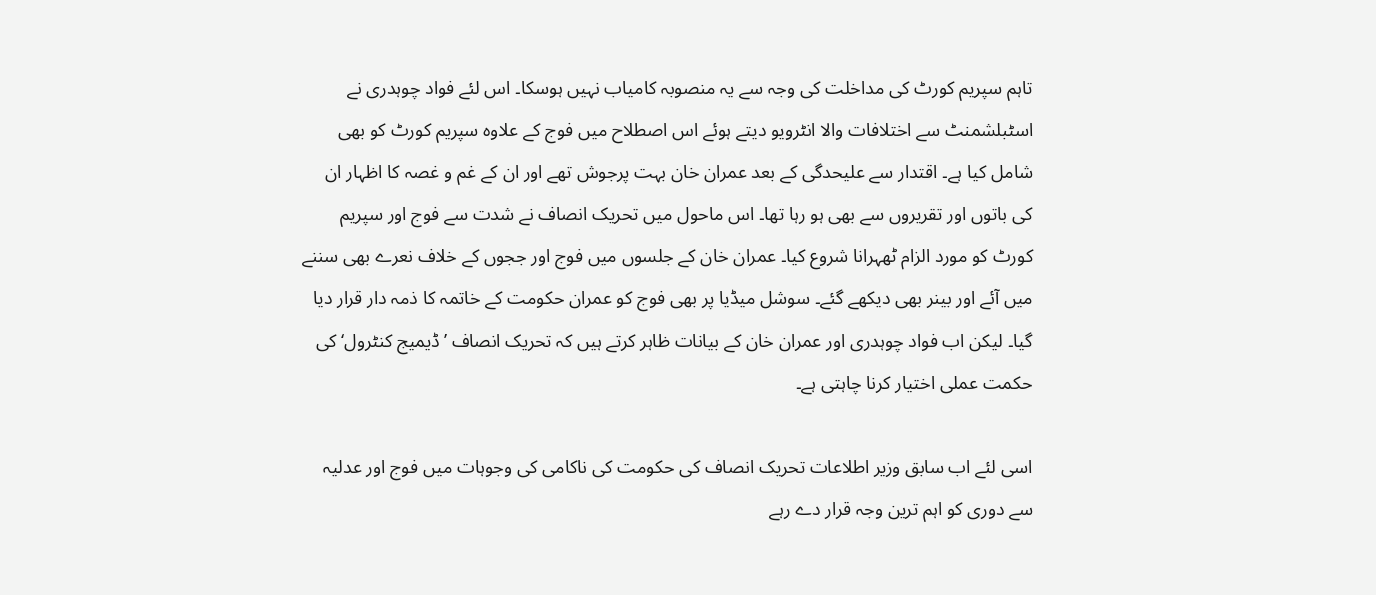تاہم سپریم کورٹ کی مداخلت کی وجہ سے یہ منصوبہ کامیاب نہیں ہوسکا۔ اس لئے فواد چوہدری نے اسٹبلشمنٹ سے اختلافات والا انٹرویو دیتے ہوئے اس اصطلاح میں فوج کے علاوہ سپریم کورٹ کو بھی شامل کیا ہے۔ اقتدار سے علیحدگی کے بعد عمران خان بہت پرجوش تھے اور ان کے غم و غصہ کا اظہار ان کی باتوں اور تقریروں سے بھی ہو رہا تھا۔ اس ماحول میں تحریک انصاف نے شدت سے فوج اور سپریم کورٹ کو مورد الزام ٹھہرانا شروع کیا۔ عمران خان کے جلسوں میں فوج اور ججوں کے خلاف نعرے بھی سننے میں آئے اور بینر بھی دیکھے گئے۔ سوشل میڈیا پر بھی فوج کو عمران حکومت کے خاتمہ کا ذمہ دار قرار دیا گیا۔ لیکن اب فواد چوہدری اور عمران خان کے بیانات ظاہر کرتے ہیں کہ تحریک انصاف ’ڈیمیج کنٹرول‘ کی حکمت عملی اختیار کرنا چاہتی ہے۔

اسی لئے اب سابق وزیر اطلاعات تحریک انصاف کی حکومت کی ناکامی کی وجوہات میں فوج اور عدلیہ سے دوری کو اہم ترین وجہ قرار دے رہے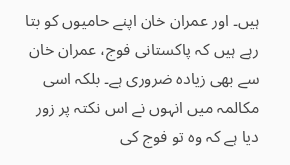ہیں۔ اور عمران خان اپنے حامیوں کو بتا رہے ہیں کہ پاکستانی فوج، عمران خان سے بھی زیادہ ضروری ہے۔ بلکہ اسی مکالمہ میں انہوں نے اس نکتہ پر زور دیا ہے کہ وہ تو فوج کی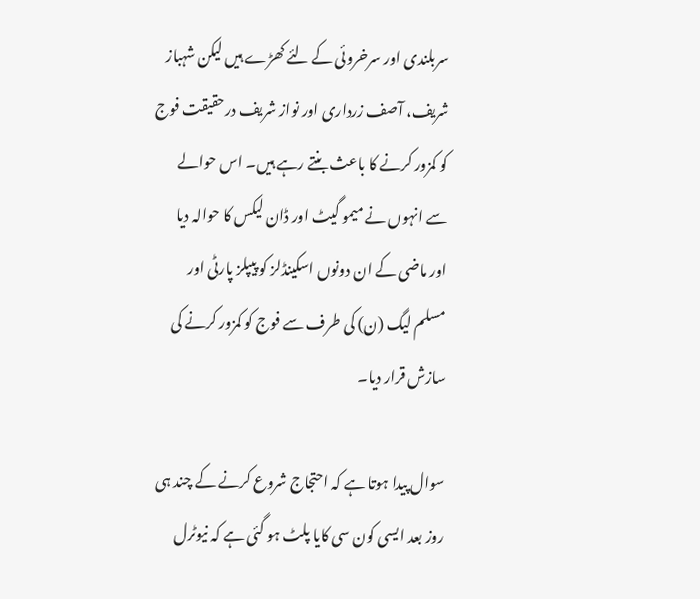سربلندی اور سرخروئی کے لئے کھڑے ہیں لیکن شہباز شریف، آصف زرداری اور نواز شریف درحقیقت فوج کو کمزور کرنے کا باعث بنتے رہے ہیں۔ اس حوالے سے انہوں نے میمو گیٹ اور ڈان لیکس کا حوالہ دیا اور ماضی کے ان دونوں اسکینڈلز کو پیپلز پارٹی اور مسلم لیگ (ن) کی طرف سے فوج کو کمزور کرنے کی سازش قرار دیا۔

سوال پیدا ہوتا ہے کہ احتجاج شروع کرنے کے چند ہی روز بعد ایسی کون سی کایا پلٹ ہو گئی ہے کہ نیوٹرل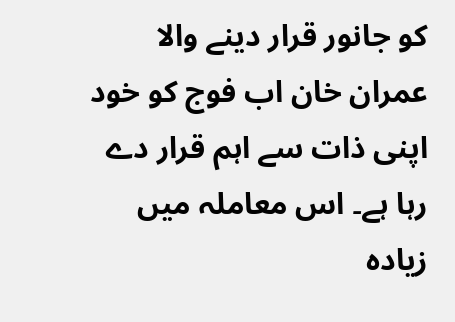کو جانور قرار دینے والا عمران خان اب فوج کو خود اپنی ذات سے اہم قرار دے رہا ہے۔ اس معاملہ میں زیادہ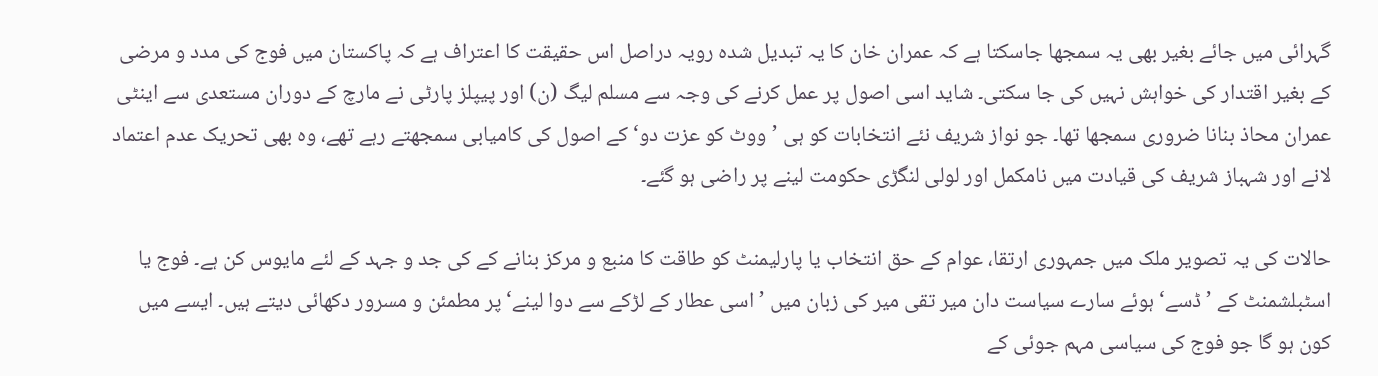گہرائی میں جائے بغیر بھی یہ سمجھا جاسکتا ہے کہ عمران خان کا یہ تبدیل شدہ رویہ دراصل اس حقیقت کا اعتراف ہے کہ پاکستان میں فوج کی مدد و مرضی کے بغیر اقتدار کی خواہش نہیں کی جا سکتی۔ شاید اسی اصول پر عمل کرنے کی وجہ سے مسلم لیگ (ن) اور پیپلز پارٹی نے مارچ کے دوران مستعدی سے اینٹی عمران محاذ بنانا ضروری سمجھا تھا۔ جو نواز شریف نئے انتخابات کو ہی ’ووٹ کو عزت دو‘ کے اصول کی کامیابی سمجھتے رہے تھے، وہ بھی تحریک عدم اعتماد لانے اور شہباز شریف کی قیادت میں نامکمل اور لولی لنگڑی حکومت لینے پر راضی ہو گئے۔

حالات کی یہ تصویر ملک میں جمہوری ارتقا، عوام کے حق انتخاب یا پارلیمنٹ کو طاقت کا منبع و مرکز بنانے کے کی جد و جہد کے لئے مایوس کن ہے۔ فوج یا اسٹبلشمنٹ کے ’ڈسے‘ ہوئے سارے سیاست دان میر تقی میر کی زبان میں ’اسی عطار کے لڑکے سے دوا لینے‘ پر مطمئن و مسرور دکھائی دیتے ہیں۔ ایسے میں کون ہو گا جو فوج کی سیاسی مہم جوئی کے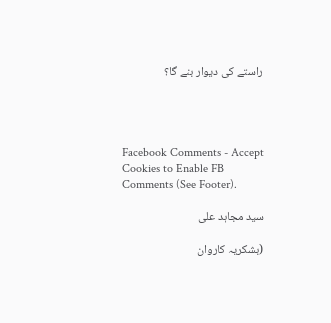راستے کی دیوار بنے گا؟




Facebook Comments - Accept Cookies to Enable FB Comments (See Footer).

سید مجاہد علی

(بشکریہ کاروان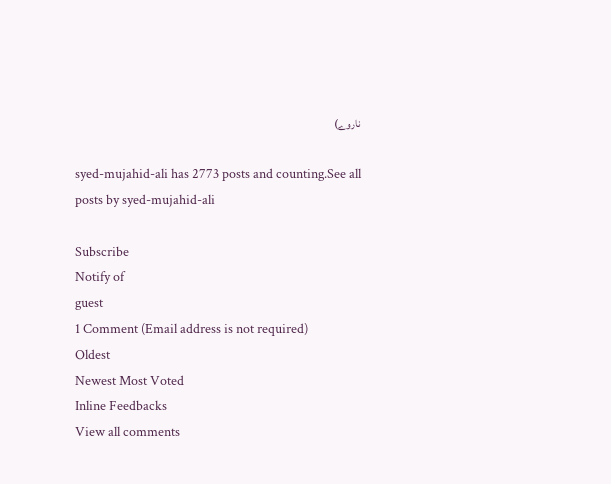ناروے)

syed-mujahid-ali has 2773 posts and counting.See all posts by syed-mujahid-ali

Subscribe
Notify of
guest
1 Comment (Email address is not required)
Oldest
Newest Most Voted
Inline Feedbacks
View all comments